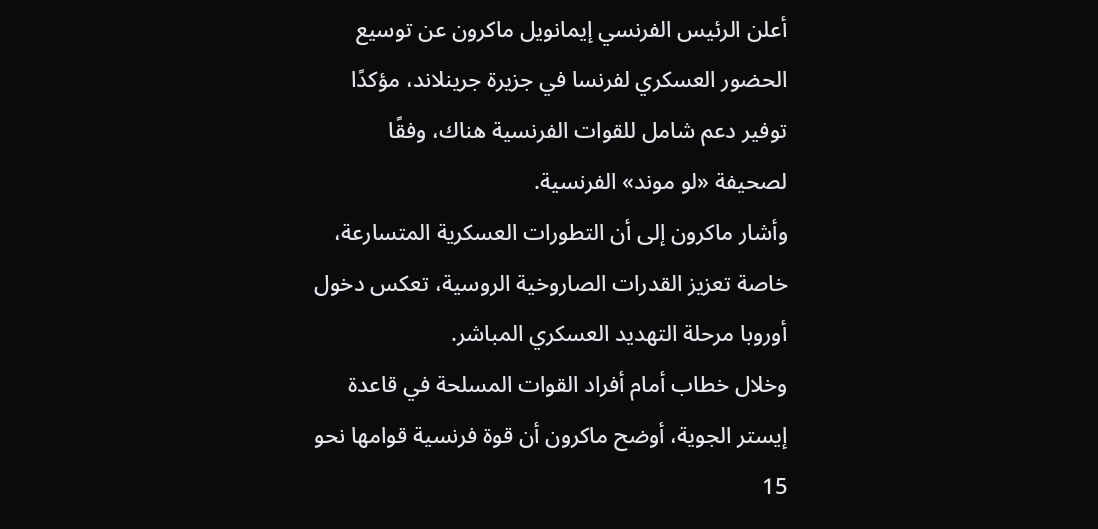أعلن الرئيس الفرنسي إيمانويل ماكرون عن توسيع الحضور العسكري لفرنسا في جزيرة جرينلاند، مؤكدًا توفير دعم شامل للقوات الفرنسية هناك، وفقًا لصحيفة «لو موند» الفرنسية.
وأشار ماكرون إلى أن التطورات العسكرية المتسارعة، خاصة تعزيز القدرات الصاروخية الروسية، تعكس دخول أوروبا مرحلة التهديد العسكري المباشر.
وخلال خطاب أمام أفراد القوات المسلحة في قاعدة إيستر الجوية، أوضح ماكرون أن قوة فرنسية قوامها نحو 15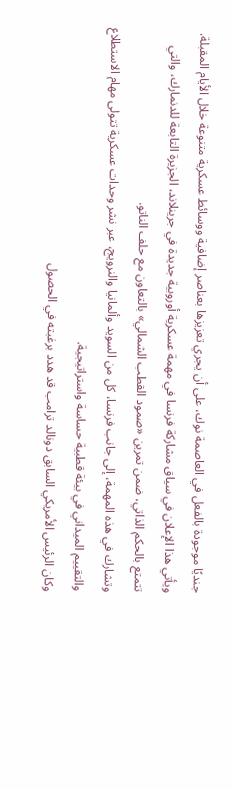جنديًا موجودة بالفعل في العاصمة نوك، على أن يجري تعزيزها بعناصر إضافية ووسائط عسكرية متنوعة خلال الأيام المقبلة.
ويأتي هذا الإعلان في سياق مشاركة فرنسا في مهمة عسكرية أوروبية جديدة في جرينلاند، الجزيرة التابعة للدنمارك، والتي تتمتع بالحكم الذاتي، ضمن تمرين «صمود القطب الشمالي» بالتعاون مع حلف الناتو.
وتشارك في هذه المهمة، إلى جانب فرنسا، كل من السويد وألمانيا والنرويج، عبر نشر وحدات عسكرية تتولى مهام الاستطلاع والتقييم الميداني في بيئة قطبية حساسة واستراتيجية.
وكان الرئيس الأمريكي السابق دونالد ترامب قد هدد برغبته في الحصول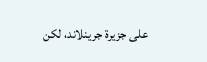على جزيرة جرينلاند، لكن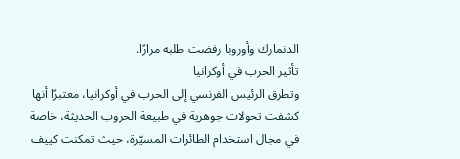الدنمارك وأوروبا رفضت طلبه مرارًا.
تأثير الحرب في أوكرانيا
وتطرق الرئيس الفرنسي إلى الحرب في أوكرانيا، معتبرًا أنها كشفت تحولات جوهرية في طبيعة الحروب الحديثة، خاصة في مجال استخدام الطائرات المسيّرة، حيث تمكنت كييف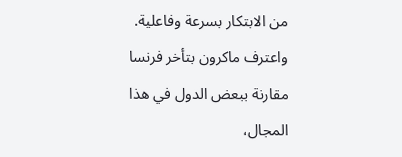من الابتكار بسرعة وفاعلية.
واعترف ماكرون بتأخر فرنسا مقارنة ببعض الدول في هذا المجال،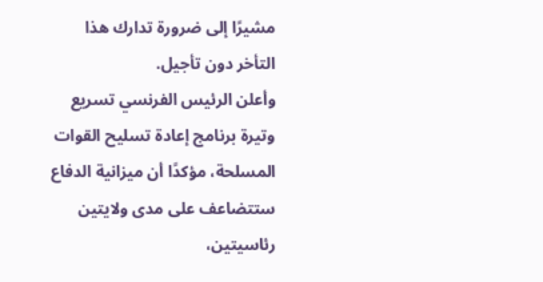مشيرًا إلى ضرورة تدارك هذا التأخر دون تأجيل.
وأعلن الرئيس الفرنسي تسريع وتيرة برنامج إعادة تسليح القوات المسلحة، مؤكدًا أن ميزانية الدفاع ستتضاعف على مدى ولايتين رئاسيتين،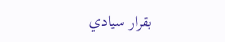بقرار سيادي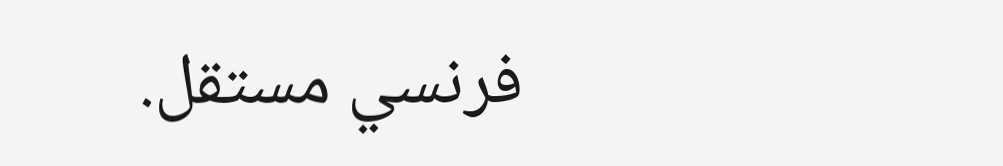فرنسي مستقل.